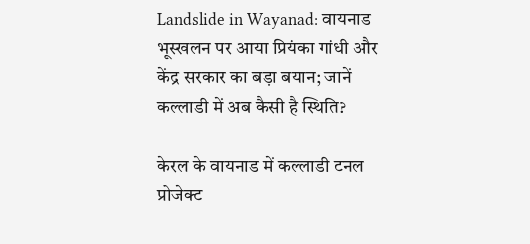Landslide in Wayanad: वायनाड भूस्खलन पर आया प्रियंका गांधी और केंद्र सरकार का बड़ा बयान; जानें कल्लाडी में अब कैसी है स्थिति?

केरल के वायनाड में कल्लाडी टनल प्रोजेक्ट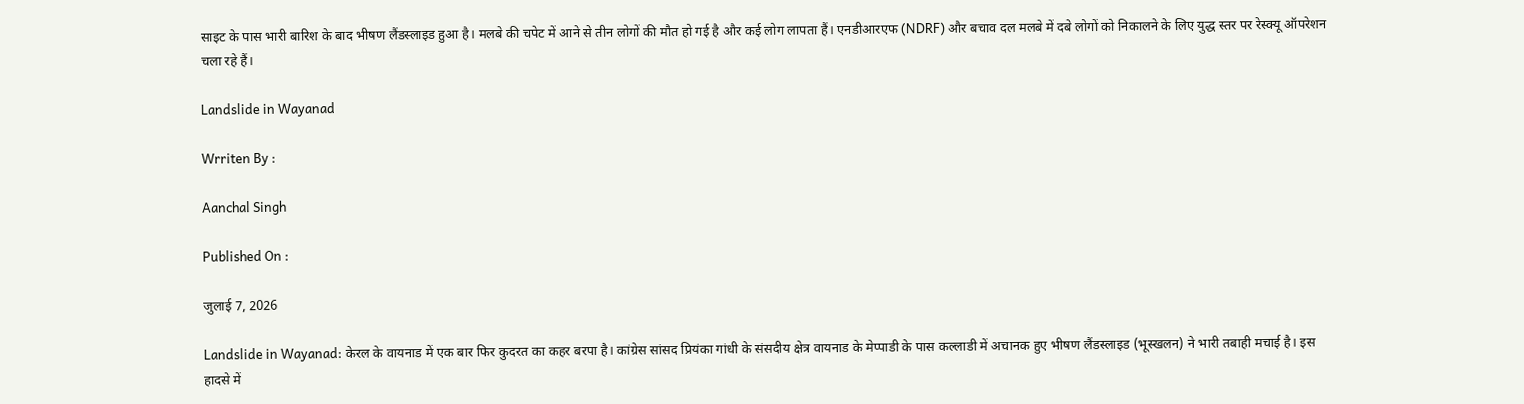साइट के पास भारी बारिश के बाद भीषण लैंडस्लाइड हुआ है। मलबे की चपेट में आने से तीन लोगों की मौत हो गई है और कई लोग लापता हैं। एनडीआरएफ (NDRF) और बचाव दल मलबे में दबे लोगों को निकालने के लिए युद्ध स्तर पर रेस्क्यू ऑपरेशन चला रहे हैं।

Landslide in Wayanad

Wrriten By :

Aanchal Singh

Published On :

जुलाई 7, 2026

Landslide in Wayanad: केरल के वायनाड में एक बार फिर कुदरत का कहर बरपा है। कांग्रेस सांसद प्रियंका गांधी के संसदीय क्षेत्र वायनाड के मेप्पाडी के पास कल्लाडी में अचानक हुए भीषण लैंडस्लाइड (भूस्खलन) ने भारी तबाही मचाई है। इस हादसे में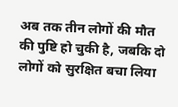अब तक तीन लोगों की मौत की पुष्टि हो चुकी है, जबकि दो लोगों को सुरक्षित बचा लिया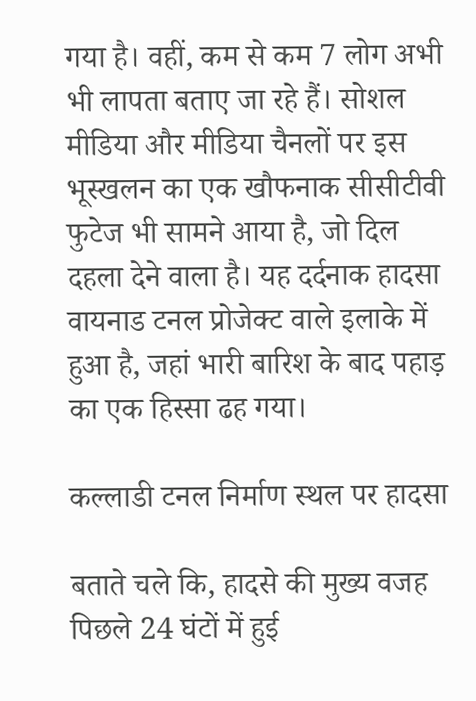गया है। वहीं, कम से कम 7 लोग अभी भी लापता बताए जा रहे हैं। सोशल मीडिया और मीडिया चैनलों पर इस भूस्खलन का एक खौफनाक सीसीटीवी फुटेज भी सामने आया है, जो दिल दहला देने वाला है। यह दर्दनाक हादसा वायनाड टनल प्रोजेक्ट वाले इलाके में हुआ है, जहां भारी बारिश के बाद पहाड़ का एक हिस्सा ढह गया।

कल्लाडी टनल निर्माण स्थल पर हादसा

बताते चले कि, हादसे की मुख्य वजह पिछले 24 घंटों में हुई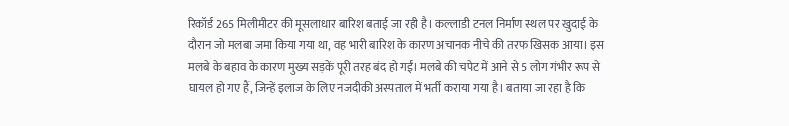रिकॉर्ड 265 मिलीमीटर की मूसलाधार बारिश बताई जा रही है। कल्लाडी टनल निर्माण स्थल पर खुदाई के दौरान जो मलबा जमा किया गया था, वह भारी बारिश के कारण अचानक नीचे की तरफ खिसक आया। इस मलबे के बहाव के कारण मुख्य सड़कें पूरी तरह बंद हो गईं। मलबे की चपेट में आने से 5 लोग गंभीर रूप से घायल हो गए हैं, जिन्हें इलाज के लिए नजदीकी अस्पताल में भर्ती कराया गया है। बताया जा रहा है कि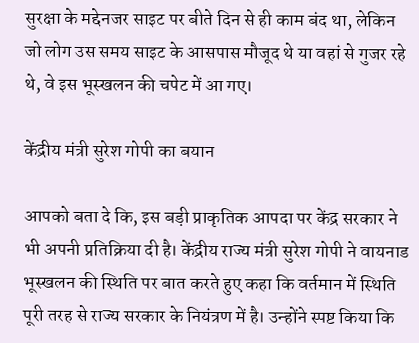सुरक्षा के मद्देनजर साइट पर बीते दिन से ही काम बंद था, लेकिन जो लोग उस समय साइट के आसपास मौजूद थे या वहां से गुजर रहे थे, वे इस भूस्खलन की चपेट में आ गए।

केंद्रीय मंत्री सुरेश गोपी का बयान

आपको बता दे कि, इस बड़ी प्राकृतिक आपदा पर केंद्र सरकार ने भी अपनी प्रतिक्रिया दी है। केंद्रीय राज्य मंत्री सुरेश गोपी ने वायनाड भूस्खलन की स्थिति पर बात करते हुए कहा कि वर्तमान में स्थिति पूरी तरह से राज्य सरकार के नियंत्रण में है। उन्होंने स्पष्ट किया कि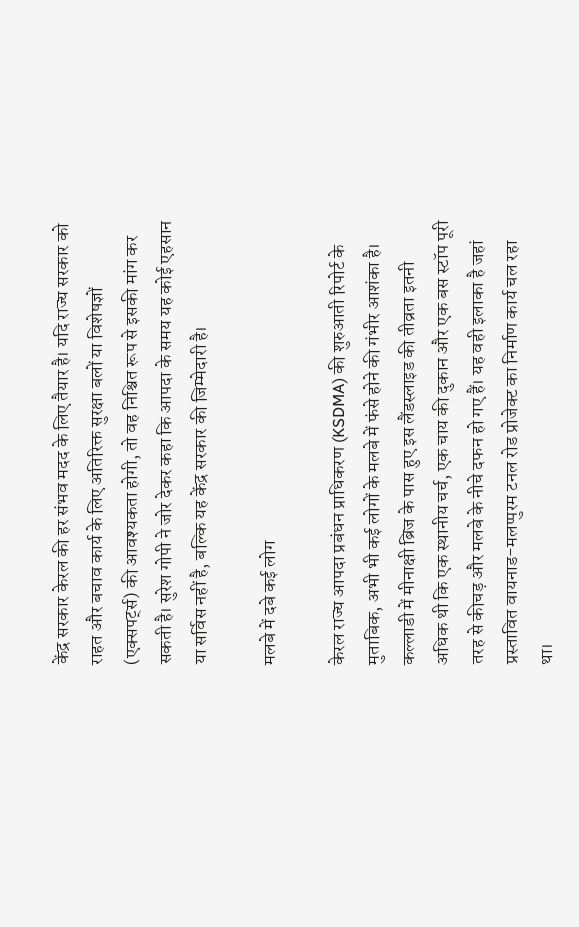केंद्र सरकार केरल की हर संभव मदद के लिए तैयार है। यदि राज्य सरकार को राहत और बचाव कार्य के लिए अतिरिक्त सुरक्षा बलों या विशेषज्ञों (एक्सपर्ट्स) की आवश्यकता होगी, तो वह निश्चित रूप से इसकी मांग कर सकती है। सुरेश गोपी ने जोर देकर कहा कि आपदा के समय यह कोई एहसान या सर्विस नहीं है, बल्कि यह केंद्र सरकार की जिम्मेदारी है।

मलबे में दबे कई लोग

केरल राज्य आपदा प्रबंधन प्राधिकरण (KSDMA) की शुरुआती रिपोर्ट के मुताबिक, अभी भी कई लोगों के मलबे में फंसे होने की गंभीर आशंका है। कल्लाडी में मीनाक्षी ब्रिज के पास हुए इस लैंडस्लाइड की तीव्रता इतनी अधिक थी कि एक स्थानीय चर्च, एक चाय की दुकान और एक बस स्टॉप पूरी तरह से कीचड़ और मलबे के नीचे दफन हो गए हैं। यह वही इलाका है जहां प्रस्तावित वायनाड-मलप्पुरम टनल रोड प्रोजेक्ट का निर्माण कार्य चल रहा था।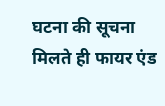घटना की सूचना मिलते ही फायर एंड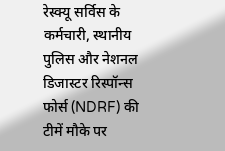रेस्क्यू सर्विस के कर्मचारी, स्थानीय पुलिस और नेशनल डिजास्टर रिस्पॉन्स फोर्स (NDRF) की टीमें मौके पर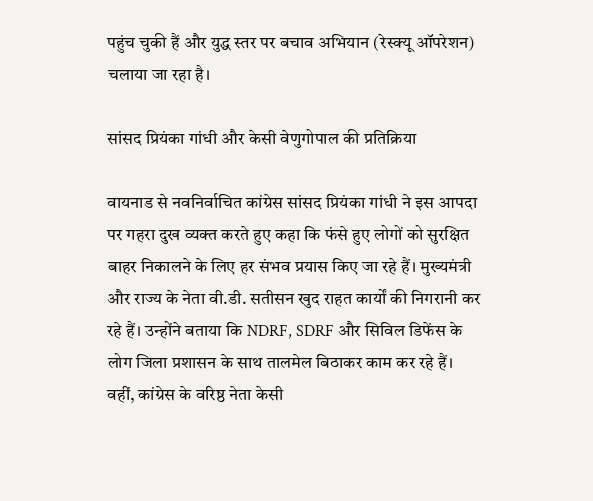पहुंच चुकी हैं और युद्ध स्तर पर बचाव अभियान (रेस्क्यू ऑपरेशन) चलाया जा रहा है।

सांसद प्रियंका गांधी और केसी वेणुगोपाल की प्रतिक्रिया

वायनाड से नवनिर्वाचित कांग्रेस सांसद प्रियंका गांधी ने इस आपदा पर गहरा दुख व्यक्त करते हुए कहा कि फंसे हुए लोगों को सुरक्षित बाहर निकालने के लिए हर संभव प्रयास किए जा रहे हैं। मुख्यमंत्री और राज्य के नेता वी.डी. सतीसन खुद राहत कार्यों की निगरानी कर रहे हैं। उन्होंने बताया कि NDRF, SDRF और सिविल डिफेंस के लोग जिला प्रशासन के साथ तालमेल बिठाकर काम कर रहे हैं। वहीं, कांग्रेस के वरिष्ठ नेता केसी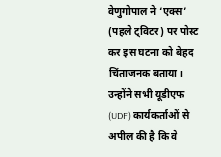वेणुगोपाल ने ‘एक्स’ (पहले ट्विटर) पर पोस्ट कर इस घटना को बेहद चिंताजनक बताया। उन्होंने सभी यूडीएफ (UDF) कार्यकर्ताओं से अपील की है कि वे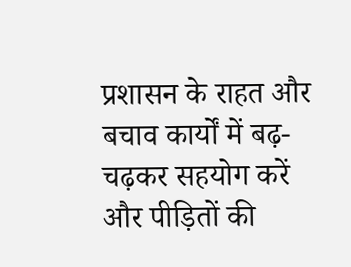प्रशासन के राहत और बचाव कार्यों में बढ़-चढ़कर सहयोग करें और पीड़ितों की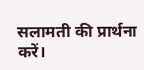सलामती की प्रार्थना करें।